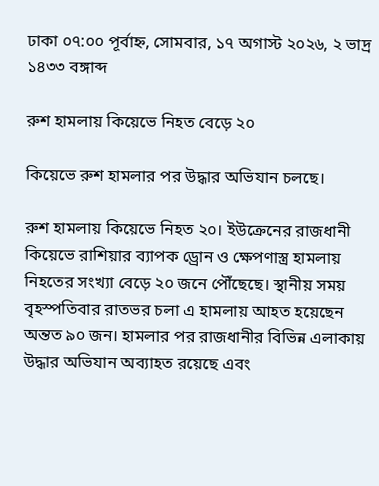ঢাকা ০৭:০০ পূর্বাহ্ন, সোমবার, ১৭ অগাস্ট ২০২৬, ২ ভাদ্র ১৪৩৩ বঙ্গাব্দ

রুশ হামলায় কিয়েভে নিহত বেড়ে ২০

কিয়েভে রুশ হামলার পর উদ্ধার অভিযান চলছে।

রুশ হামলায় কিয়েভে নিহত ২০। ইউক্রেনের রাজধানী কিয়েভে রাশিয়ার ব্যাপক ড্রোন ও ক্ষেপণাস্ত্র হামলায় নিহতের সংখ্যা বেড়ে ২০ জনে পৌঁছেছে। স্থানীয় সময় বৃহস্পতিবার রাতভর চলা এ হামলায় আহত হয়েছেন অন্তত ৯০ জন। হামলার পর রাজধানীর বিভিন্ন এলাকায় উদ্ধার অভিযান অব্যাহত রয়েছে এবং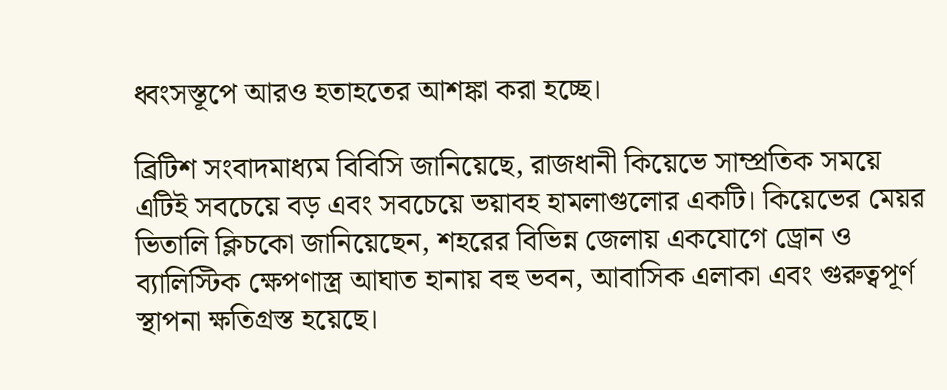ধ্বংসস্তূপে আরও হতাহতের আশঙ্কা করা হচ্ছে।

ব্রিটিশ সংবাদমাধ্যম বিবিসি জানিয়েছে, রাজধানী কিয়েভে সাম্প্রতিক সময়ে এটিই সবচেয়ে বড় এবং সবচেয়ে ভয়াবহ হামলাগুলোর একটি। কিয়েভের মেয়র ভিতালি ক্লিচকো জানিয়েছেন, শহরের বিভিন্ন জেলায় একযোগে ড্রোন ও ব্যালিস্টিক ক্ষেপণাস্ত্র আঘাত হানায় বহু ভবন, আবাসিক এলাকা এবং গুরুত্বপূর্ণ স্থাপনা ক্ষতিগ্রস্ত হয়েছে।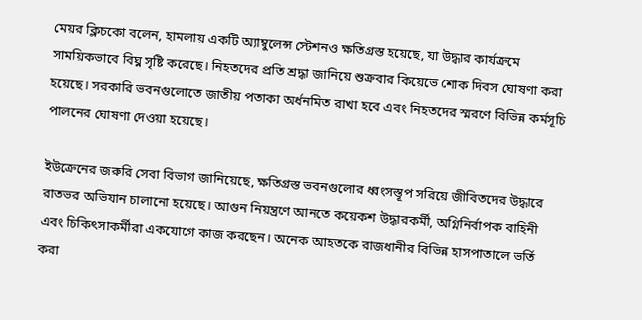মেয়র ক্লিচকো বলেন, হামলায় একটি অ্যাম্বুলেন্স স্টেশনও ক্ষতিগ্রস্ত হয়েছে, যা উদ্ধার কার্যক্রমে সাময়িকভাবে বিঘ্ন সৃষ্টি করেছে। নিহতদের প্রতি শ্রদ্ধা জানিয়ে শুক্রবার কিয়েভে শোক দিবস ঘোষণা করা হয়েছে। সরকারি ভবনগুলোতে জাতীয় পতাকা অর্ধনমিত রাখা হবে এবং নিহতদের স্মরণে বিভিন্ন কর্মসূচি পালনের ঘোষণা দেওয়া হয়েছে।

ইউক্রেনের জরুরি সেবা বিভাগ জানিয়েছে, ক্ষতিগ্রস্ত ভবনগুলোর ধ্বংসস্তূপ সরিয়ে জীবিতদের উদ্ধারে রাতভর অভিযান চালানো হয়েছে। আগুন নিয়ন্ত্রণে আনতে কয়েকশ উদ্ধারকর্মী, অগ্নিনির্বাপক বাহিনী এবং চিকিৎসাকর্মীরা একযোগে কাজ করছেন। অনেক আহতকে রাজধানীর বিভিন্ন হাসপাতালে ভর্তি করা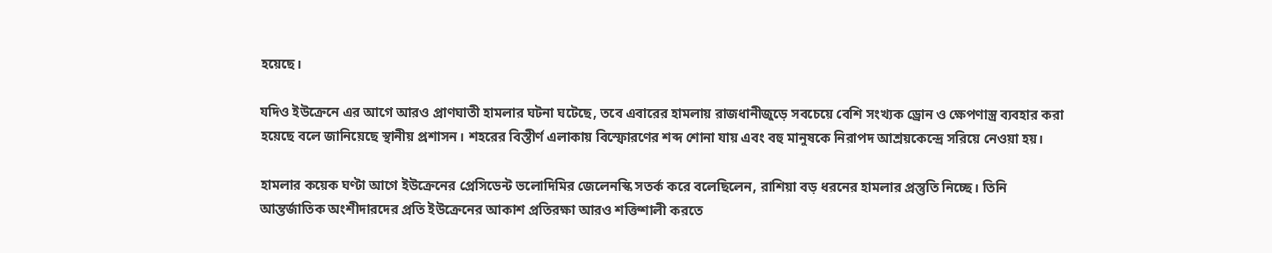হয়েছে।

যদিও ইউক্রেনে এর আগে আরও প্রাণঘাতী হামলার ঘটনা ঘটেছে, তবে এবারের হামলায় রাজধানীজুড়ে সবচেয়ে বেশি সংখ্যক ড্রোন ও ক্ষেপণাস্ত্র ব্যবহার করা হয়েছে বলে জানিয়েছে স্থানীয় প্রশাসন। শহরের বিস্তীর্ণ এলাকায় বিস্ফোরণের শব্দ শোনা যায় এবং বহু মানুষকে নিরাপদ আশ্রয়কেন্দ্রে সরিয়ে নেওয়া হয়।

হামলার কয়েক ঘণ্টা আগে ইউক্রেনের প্রেসিডেন্ট ভলোদিমির জেলেনস্কি সতর্ক করে বলেছিলেন, রাশিয়া বড় ধরনের হামলার প্রস্তুতি নিচ্ছে। তিনি আন্তর্জাতিক অংশীদারদের প্রতি ইউক্রেনের আকাশ প্রতিরক্ষা আরও শক্তিশালী করতে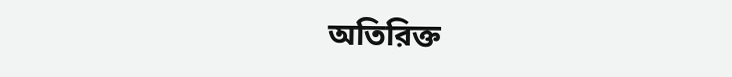অতিরিক্ত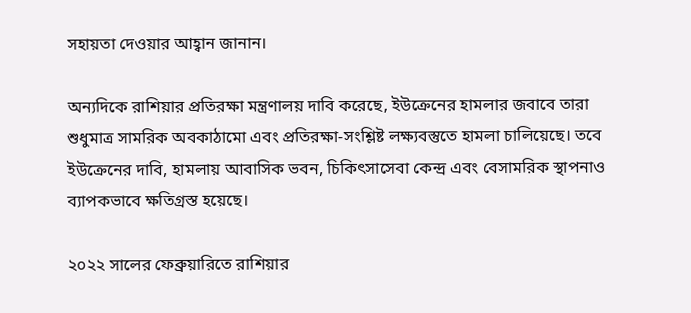সহায়তা দেওয়ার আহ্বান জানান।

অন্যদিকে রাশিয়ার প্রতিরক্ষা মন্ত্রণালয় দাবি করেছে, ইউক্রেনের হামলার জবাবে তারা শুধুমাত্র সামরিক অবকাঠামো এবং প্রতিরক্ষা-সংশ্লিষ্ট লক্ষ্যবস্তুতে হামলা চালিয়েছে। তবে ইউক্রেনের দাবি, হামলায় আবাসিক ভবন, চিকিৎসাসেবা কেন্দ্র এবং বেসামরিক স্থাপনাও ব্যাপকভাবে ক্ষতিগ্রস্ত হয়েছে।

২০২২ সালের ফেব্রুয়ারিতে রাশিয়ার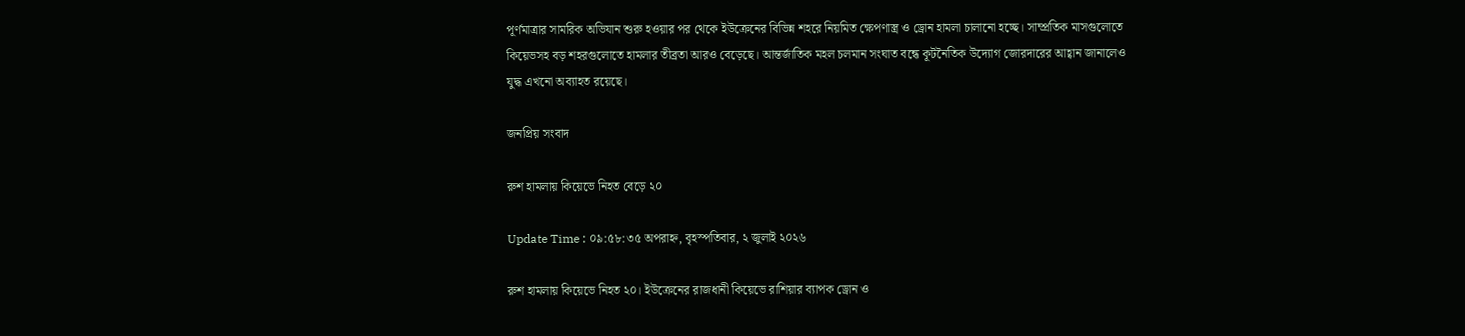পূর্ণমাত্রার সামরিক অভিযান শুরু হওয়ার পর থেকে ইউক্রেনের বিভিন্ন শহরে নিয়মিত ক্ষেপণাস্ত্র ও ড্রোন হামলা চালানো হচ্ছে। সাম্প্রতিক মাসগুলোতে কিয়েভসহ বড় শহরগুলোতে হামলার তীব্রতা আরও বেড়েছে। আন্তর্জাতিক মহল চলমান সংঘাত বন্ধে কূটনৈতিক উদ্যোগ জোরদারের আহ্বান জানালেও যুদ্ধ এখনো অব্যাহত রয়েছে।

জনপ্রিয় সংবাদ

রুশ হামলায় কিয়েভে নিহত বেড়ে ২০

Update Time : ০৯:৫৮:৩৫ অপরাহ্ন, বৃহস্পতিবার, ২ জুলাই ২০২৬

রুশ হামলায় কিয়েভে নিহত ২০। ইউক্রেনের রাজধানী কিয়েভে রাশিয়ার ব্যাপক ড্রোন ও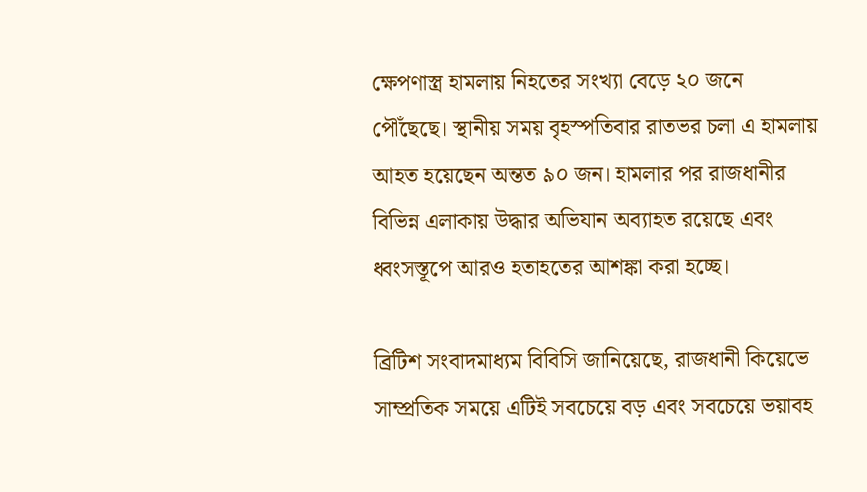ক্ষেপণাস্ত্র হামলায় নিহতের সংখ্যা বেড়ে ২০ জনে পৌঁছেছে। স্থানীয় সময় বৃহস্পতিবার রাতভর চলা এ হামলায় আহত হয়েছেন অন্তত ৯০ জন। হামলার পর রাজধানীর বিভিন্ন এলাকায় উদ্ধার অভিযান অব্যাহত রয়েছে এবং ধ্বংসস্তূপে আরও হতাহতের আশঙ্কা করা হচ্ছে।

ব্রিটিশ সংবাদমাধ্যম বিবিসি জানিয়েছে, রাজধানী কিয়েভে সাম্প্রতিক সময়ে এটিই সবচেয়ে বড় এবং সবচেয়ে ভয়াবহ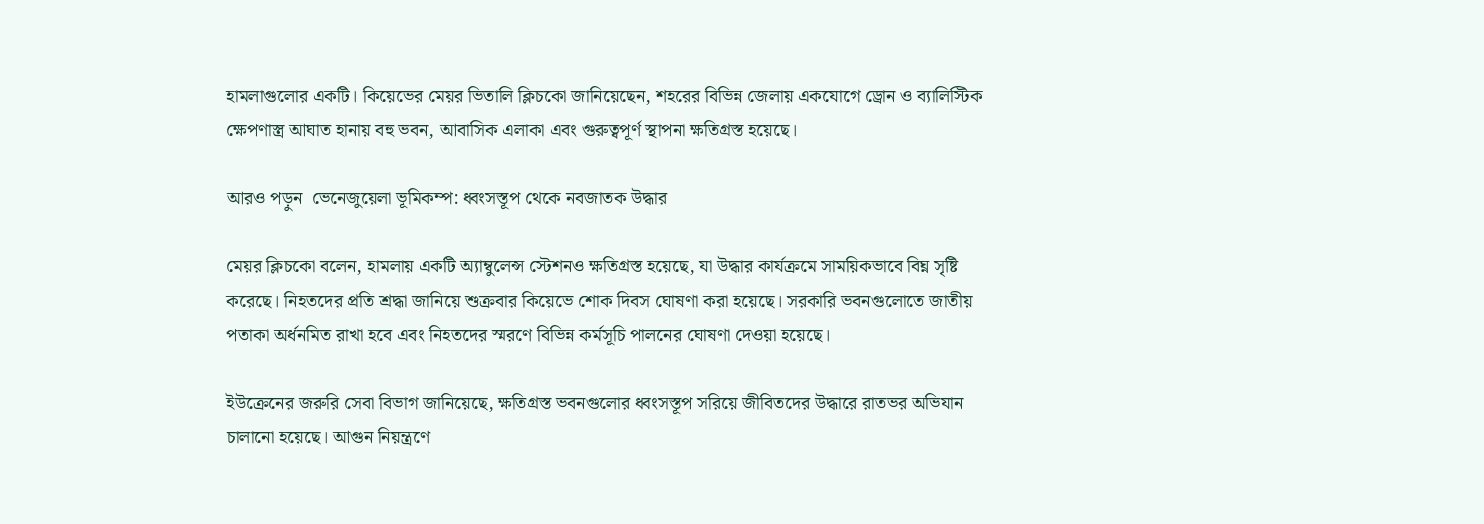হামলাগুলোর একটি। কিয়েভের মেয়র ভিতালি ক্লিচকো জানিয়েছেন, শহরের বিভিন্ন জেলায় একযোগে ড্রোন ও ব্যালিস্টিক ক্ষেপণাস্ত্র আঘাত হানায় বহু ভবন, আবাসিক এলাকা এবং গুরুত্বপূর্ণ স্থাপনা ক্ষতিগ্রস্ত হয়েছে।

আরও পড়ুন  ভেনেজুয়েলা ভূমিকম্প: ধ্বংসস্তূপ থেকে নবজাতক উদ্ধার

মেয়র ক্লিচকো বলেন, হামলায় একটি অ্যাম্বুলেন্স স্টেশনও ক্ষতিগ্রস্ত হয়েছে, যা উদ্ধার কার্যক্রমে সাময়িকভাবে বিঘ্ন সৃষ্টি করেছে। নিহতদের প্রতি শ্রদ্ধা জানিয়ে শুক্রবার কিয়েভে শোক দিবস ঘোষণা করা হয়েছে। সরকারি ভবনগুলোতে জাতীয় পতাকা অর্ধনমিত রাখা হবে এবং নিহতদের স্মরণে বিভিন্ন কর্মসূচি পালনের ঘোষণা দেওয়া হয়েছে।

ইউক্রেনের জরুরি সেবা বিভাগ জানিয়েছে, ক্ষতিগ্রস্ত ভবনগুলোর ধ্বংসস্তূপ সরিয়ে জীবিতদের উদ্ধারে রাতভর অভিযান চালানো হয়েছে। আগুন নিয়ন্ত্রণে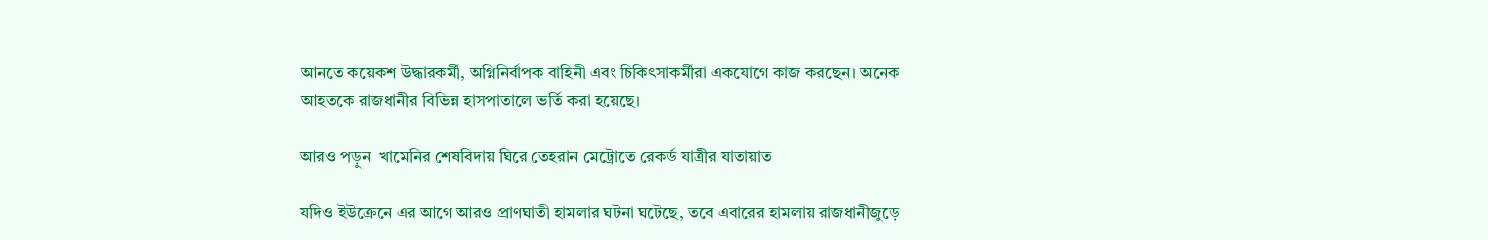আনতে কয়েকশ উদ্ধারকর্মী, অগ্নিনির্বাপক বাহিনী এবং চিকিৎসাকর্মীরা একযোগে কাজ করছেন। অনেক আহতকে রাজধানীর বিভিন্ন হাসপাতালে ভর্তি করা হয়েছে।

আরও পড়ুন  খামেনির শেষবিদায় ঘিরে তেহরান মেট্রোতে রেকর্ড যাত্রীর যাতায়াত

যদিও ইউক্রেনে এর আগে আরও প্রাণঘাতী হামলার ঘটনা ঘটেছে, তবে এবারের হামলায় রাজধানীজুড়ে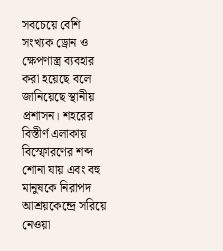সবচেয়ে বেশি সংখ্যক ড্রোন ও ক্ষেপণাস্ত্র ব্যবহার করা হয়েছে বলে জানিয়েছে স্থানীয় প্রশাসন। শহরের বিস্তীর্ণ এলাকায় বিস্ফোরণের শব্দ শোনা যায় এবং বহু মানুষকে নিরাপদ আশ্রয়কেন্দ্রে সরিয়ে নেওয়া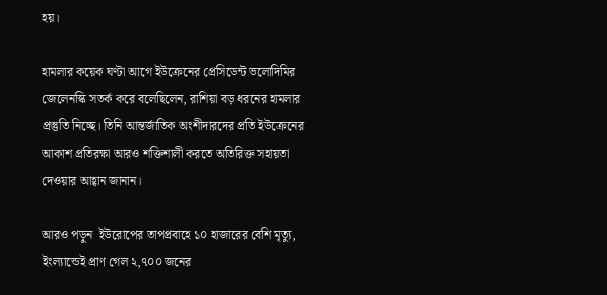হয়।

হামলার কয়েক ঘণ্টা আগে ইউক্রেনের প্রেসিডেন্ট ভলোদিমির জেলেনস্কি সতর্ক করে বলেছিলেন, রাশিয়া বড় ধরনের হামলার প্রস্তুতি নিচ্ছে। তিনি আন্তর্জাতিক অংশীদারদের প্রতি ইউক্রেনের আকাশ প্রতিরক্ষা আরও শক্তিশালী করতে অতিরিক্ত সহায়তা দেওয়ার আহ্বান জানান।

আরও পড়ুন  ইউরোপের তাপপ্রবাহে ১০ হাজারের বেশি মৃত্যু, ইংল্যান্ডেই প্রাণ গেল ২,৭০০ জনের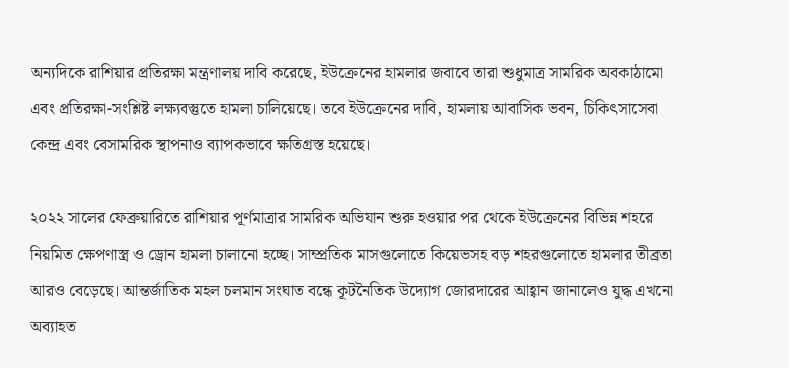অন্যদিকে রাশিয়ার প্রতিরক্ষা মন্ত্রণালয় দাবি করেছে, ইউক্রেনের হামলার জবাবে তারা শুধুমাত্র সামরিক অবকাঠামো এবং প্রতিরক্ষা-সংশ্লিষ্ট লক্ষ্যবস্তুতে হামলা চালিয়েছে। তবে ইউক্রেনের দাবি, হামলায় আবাসিক ভবন, চিকিৎসাসেবা কেন্দ্র এবং বেসামরিক স্থাপনাও ব্যাপকভাবে ক্ষতিগ্রস্ত হয়েছে।

২০২২ সালের ফেব্রুয়ারিতে রাশিয়ার পূর্ণমাত্রার সামরিক অভিযান শুরু হওয়ার পর থেকে ইউক্রেনের বিভিন্ন শহরে নিয়মিত ক্ষেপণাস্ত্র ও ড্রোন হামলা চালানো হচ্ছে। সাম্প্রতিক মাসগুলোতে কিয়েভসহ বড় শহরগুলোতে হামলার তীব্রতা আরও বেড়েছে। আন্তর্জাতিক মহল চলমান সংঘাত বন্ধে কূটনৈতিক উদ্যোগ জোরদারের আহ্বান জানালেও যুদ্ধ এখনো অব্যাহত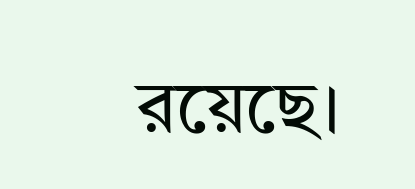রয়েছে।